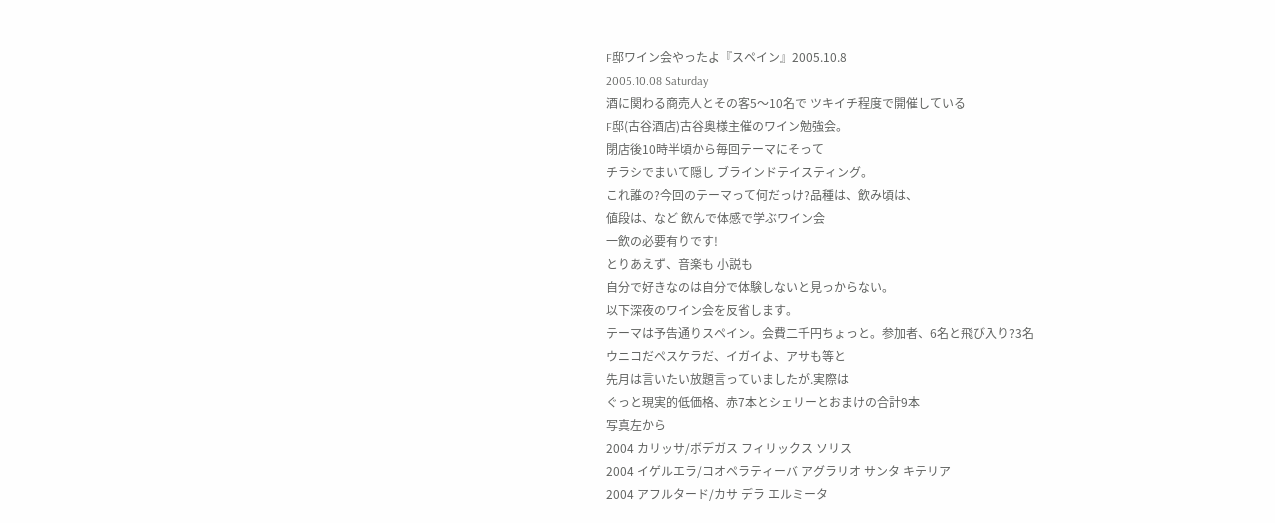F邸ワイン会やったよ『スペイン』2005.10.8
2005.10.08 Saturday
酒に関わる商売人とその客5〜10名で ツキイチ程度で開催している
F邸(古谷酒店)古谷奥様主催のワイン勉強会。
閉店後10時半頃から毎回テーマにそって
チラシでまいて隠し ブラインドテイスティング。
これ誰の?今回のテーマって何だっけ?品種は、飲み頃は、
値段は、など 飲んで体感で学ぶワイン会
一飲の必要有りです!
とりあえず、音楽も 小説も
自分で好きなのは自分で体験しないと見っからない。
以下深夜のワイン会を反省します。
テーマは予告通りスペイン。会費二千円ちょっと。参加者、6名と飛び入り?3名
ウニコだペスケラだ、イガイよ、アサも等と
先月は言いたい放題言っていましたが.実際は
ぐっと現実的低価格、赤7本とシェリーとおまけの合計9本
写真左から
2004 カリッサ/ボデガス フィリックス ソリス
2004 イゲルエラ/コオペラティーバ アグラリオ サンタ キテリア
2004 アフルタード/カサ デラ エルミータ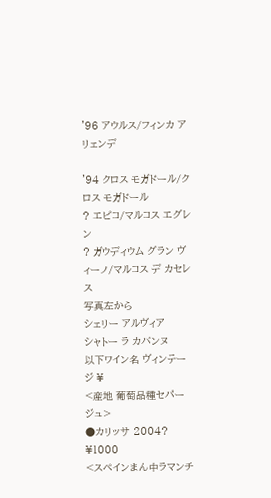'96 アウルス/フィンカ アリェンデ

'94 クロス モガドール/クロス モガドール
? エピコ/マルコス エグレン
? ガウディウム グラン ヴィーノ/マルコス デ カセレス
写真左から
シェリー アルヴィア
シャトー ラ カバンヌ
以下ワイン名 ヴィンテージ ¥
<産地 葡萄品種セパージュ>
●カリッサ 2004? ¥1000
<スペインまん中ラマンチ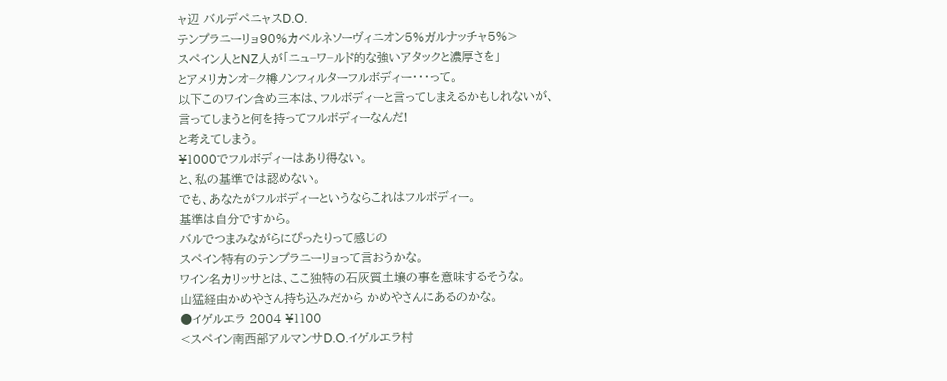ャ辺 バルデペニャスD.O.
テンプラニーリョ90%カベルネソーヴィニオン5%ガルナッチャ5%>
スペイン人とNZ人が「ニュ−ワ−ルド的な強いアタックと濃厚さを」
とアメリカンオ−ク樽ノンフィルターフルボディー・・・って。
以下このワイン含め三本は、フルボディーと言ってしまえるかもしれないが、
言ってしまうと何を持ってフルボディーなんだ!
と考えてしまう。
¥1000でフルボディーはあり得ない。
と、私の基準では認めない。
でも、あなたがフルボディーというならこれはフルボディー。
基準は自分ですから。
バルでつまみながらにぴったりって感じの
スペイン特有のテンプラニーリョって言おうかな。
ワイン名カリッサとは、ここ独特の石灰質土壌の事を意味するそうな。
山猛経由かめやさん持ち込みだから かめやさんにあるのかな。
●イゲルエラ 2004 ¥1100
<スペイン南西部アルマンサD.O.イゲルエラ村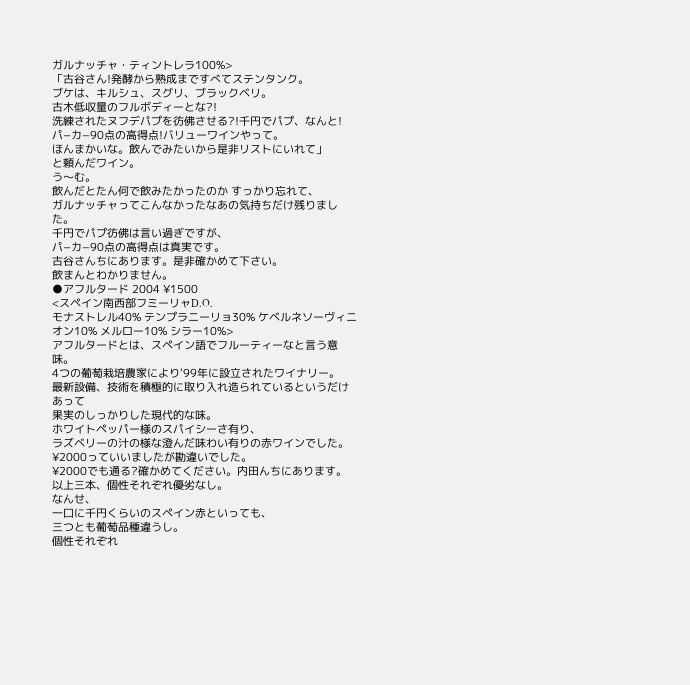ガルナッチャ・ティントレラ100%>
「古谷さん!発酵から熟成まですべてステンタンク。
ブケは、キルシュ、スグリ、ブラックベリ。
古木低収量のフルボディーとな?!
洗練されたヌフデパプを彷佛させる?!千円でパプ、なんと!
パ−カ−90点の高得点!バリューワインやって。
ほんまかいな。飲んでみたいから是非リストにいれて」
と頼んだワイン。
う〜む。
飲んだとたん何で飲みたかったのか すっかり忘れて、
ガルナッチャってこんなかったなあの気持ちだけ残りました。
千円でパプ彷佛は言い過ぎですが、
パ−カ−90点の高得点は真実です。
古谷さんちにあります。是非確かめて下さい。
飲まんとわかりません。
●アフルタード 2004 ¥1500
<スペイン南西部フミーリャD.O.
モナストレル40% テンプラニーリョ30% ケベルネソーヴィニオン10% メルロー10% シラー10%>
アフルタードとは、スペイン語でフルーティーなと言う意味。
4つの葡萄栽培農家により'99年に設立されたワイナリー。
最新設備、技術を積極的に取り入れ造られているというだけあって
果実のしっかりした現代的な味。
ホワイトペッパー様のスパイシーさ有り、
ラズベリーの汁の様な澄んだ味わい有りの赤ワインでした。
¥2000っていいましたが勘違いでした。
¥2000でも通る?確かめてください。内田んちにあります。
以上三本、個性それぞれ優劣なし。
なんせ、
一口に千円くらいのスペイン赤といっても、
三つとも葡萄品種違うし。
個性それぞれ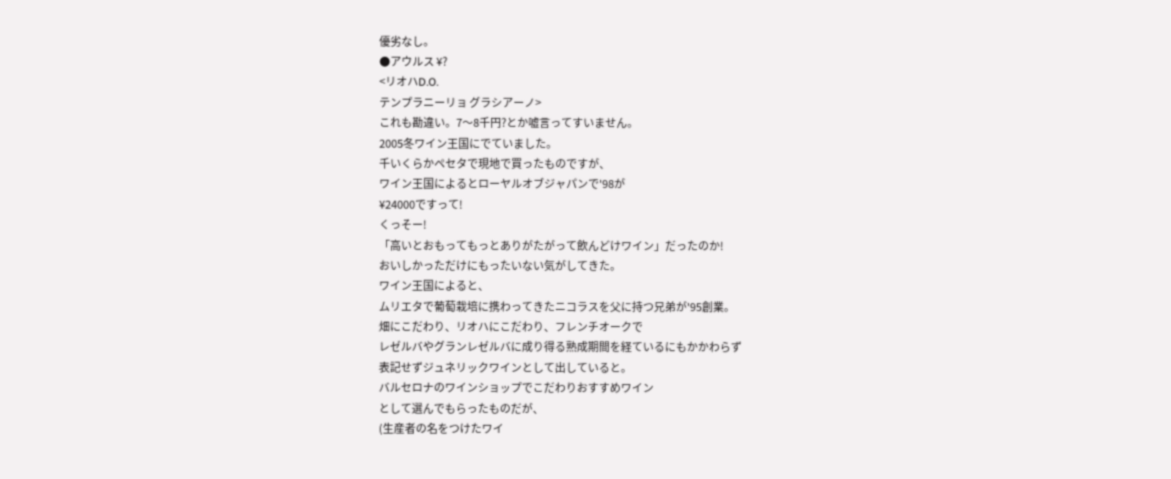優劣なし。
●アウルス ¥?
<リオハD.O.
テンプラニーリョ グラシアーノ>
これも勘違い。7〜8千円?とか嘘言ってすいません。
2005冬ワイン王国にでていました。
千いくらかペセタで現地で買ったものですが、
ワイン王国によるとローヤルオブジャパンで'98が
¥24000ですって!
くっそー!
「高いとおもってもっとありがたがって飲んどけワイン」だったのか!
おいしかっただけにもったいない気がしてきた。
ワイン王国によると、
ムリエタで葡萄栽培に携わってきたニコラスを父に持つ兄弟が'95創業。
畑にこだわり、リオハにこだわり、フレンチオークで
レゼルバやグランレゼルバに成り得る熟成期間を経ているにもかかわらず
表記せずジュネリックワインとして出していると。
バルセロナのワインショップでこだわりおすすめワイン
として選んでもらったものだが、
(生産者の名をつけたワイ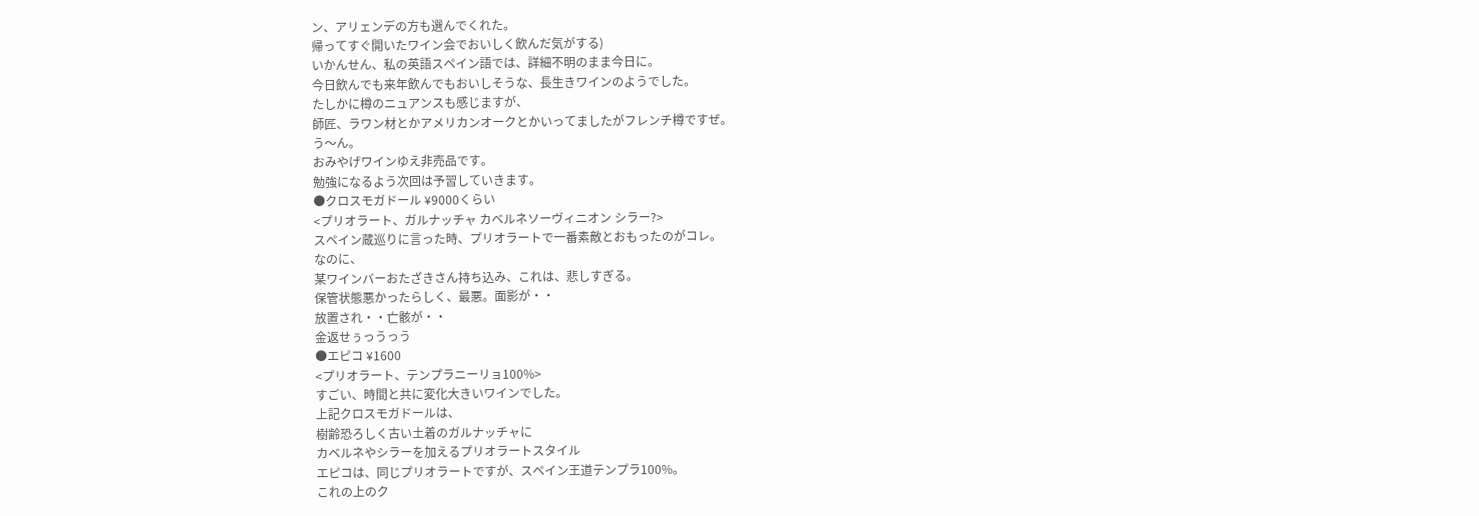ン、アリェンデの方も選んでくれた。
帰ってすぐ開いたワイン会でおいしく飲んだ気がする)
いかんせん、私の英語スペイン語では、詳細不明のまま今日に。
今日飲んでも来年飲んでもおいしそうな、長生きワインのようでした。
たしかに樽のニュアンスも感じますが、
師匠、ラワン材とかアメリカンオークとかいってましたがフレンチ樽ですぜ。
う〜ん。
おみやげワインゆえ非売品です。
勉強になるよう次回は予習していきます。
●クロスモガドール ¥9000くらい
<プリオラート、ガルナッチャ カベルネソーヴィニオン シラー?>
スペイン蔵巡りに言った時、プリオラートで一番素敵とおもったのがコレ。
なのに、
某ワインバーおたざきさん持ち込み、これは、悲しすぎる。
保管状態悪かったらしく、最悪。面影が・・
放置され・・亡骸が・・
金返せぅっうっう
●エピコ ¥1600
<プリオラート、テンプラニーリョ100%>
すごい、時間と共に変化大きいワインでした。
上記クロスモガドールは、
樹齢恐ろしく古い土着のガルナッチャに
カベルネやシラーを加えるプリオラートスタイル
エピコは、同じプリオラートですが、スペイン王道テンプラ100%。
これの上のク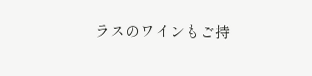ラスのワインもご持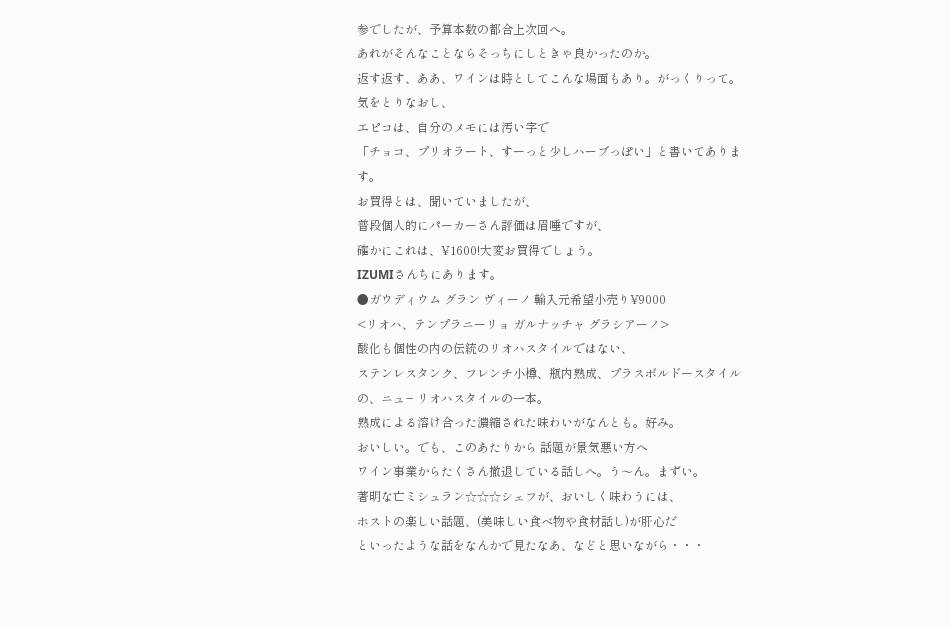参でしたが、予算本数の都合上次回へ。
あれがそんなことならそっちにしときゃ良かったのか。
返す返す、ああ、ワインは時としてこんな場面もあり。がっくりって。
気をとりなおし、
エピコは、自分のメモには汚い字で
「チョコ、プリオラート、すーっと少しハーブっぽい」と書いてあります。
お買得とは、聞いていましたが、
普段個人的にパーカーさん評価は眉唾ですが、
確かにこれは、¥1600!大変お買得でしょう。
IZUMIさんちにあります。
●ガウディウム グラン ヴィーノ 輸入元希望小売り¥9000
<リオハ、テンプラニーリョ ガルナッチャ グラシアーノ>
酸化も個性の内の伝統のリオハスタイルではない、
ステンレスタンク、フレンチ小樽、瓶内熟成、プラスボルドースタイル
の、ニュ− リオハスタイルの一本。
熟成による溶け合った濃縮された味わいがなんとも。好み。
おいしい。でも、このあたりから 話題が景気悪い方へ
ワイン事業からたくさん撤退している話しへ。う〜ん。まずい。
著明な亡ミシュラン☆☆☆シェフが、おいしく味わうには、
ホストの楽しい話題、(美味しい食べ物や食材話し)が肝心だ
といったような話をなんかで見たなあ、などと思いながら・・・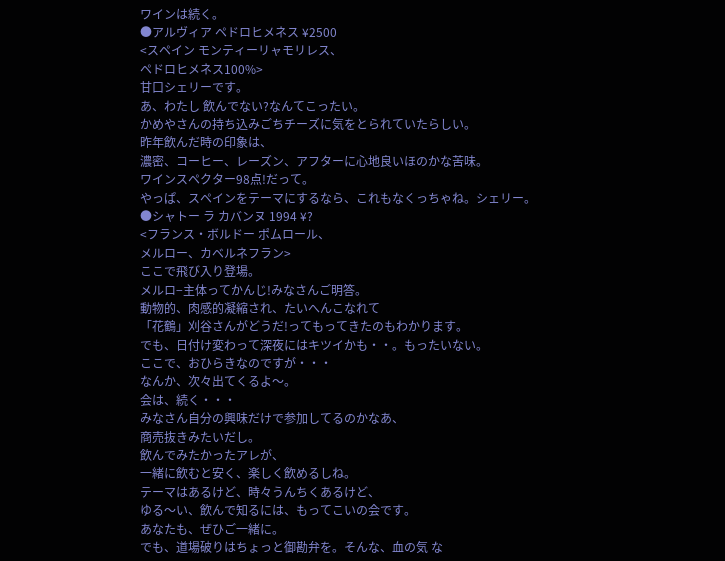ワインは続く。
●アルヴィア ペドロヒメネス ¥2500
<スペイン モンティーリャモリレス、
ペドロヒメネス100%>
甘口シェリーです。
あ、わたし 飲んでない?なんてこったい。
かめやさんの持ち込みごちチーズに気をとられていたらしい。
昨年飲んだ時の印象は、
濃密、コーヒー、レーズン、アフターに心地良いほのかな苦味。
ワインスペクター98点!だって。
やっぱ、スペインをテーマにするなら、これもなくっちゃね。シェリー。
●シャトー ラ カバンヌ 1994 ¥?
<フランス・ボルドー ポムロール、
メルロー、カベルネフラン>
ここで飛び入り登場。
メルロ−主体ってかんじ!みなさんご明答。
動物的、肉感的凝縮され、たいへんこなれて
「花鶴」刈谷さんがどうだ!ってもってきたのもわかります。
でも、日付け変わって深夜にはキツイかも・・。もったいない。
ここで、おひらきなのですが・・・
なんか、次々出てくるよ〜。
会は、続く・・・
みなさん自分の興味だけで参加してるのかなあ、
商売抜きみたいだし。
飲んでみたかったアレが、
一緒に飲むと安く、楽しく飲めるしね。
テーマはあるけど、時々うんちくあるけど、
ゆる〜い、飲んで知るには、もってこいの会です。
あなたも、ぜひご一緒に。
でも、道場破りはちょっと御勘弁を。そんな、血の気 な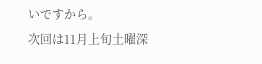いですから。
次回は11月上旬土曜深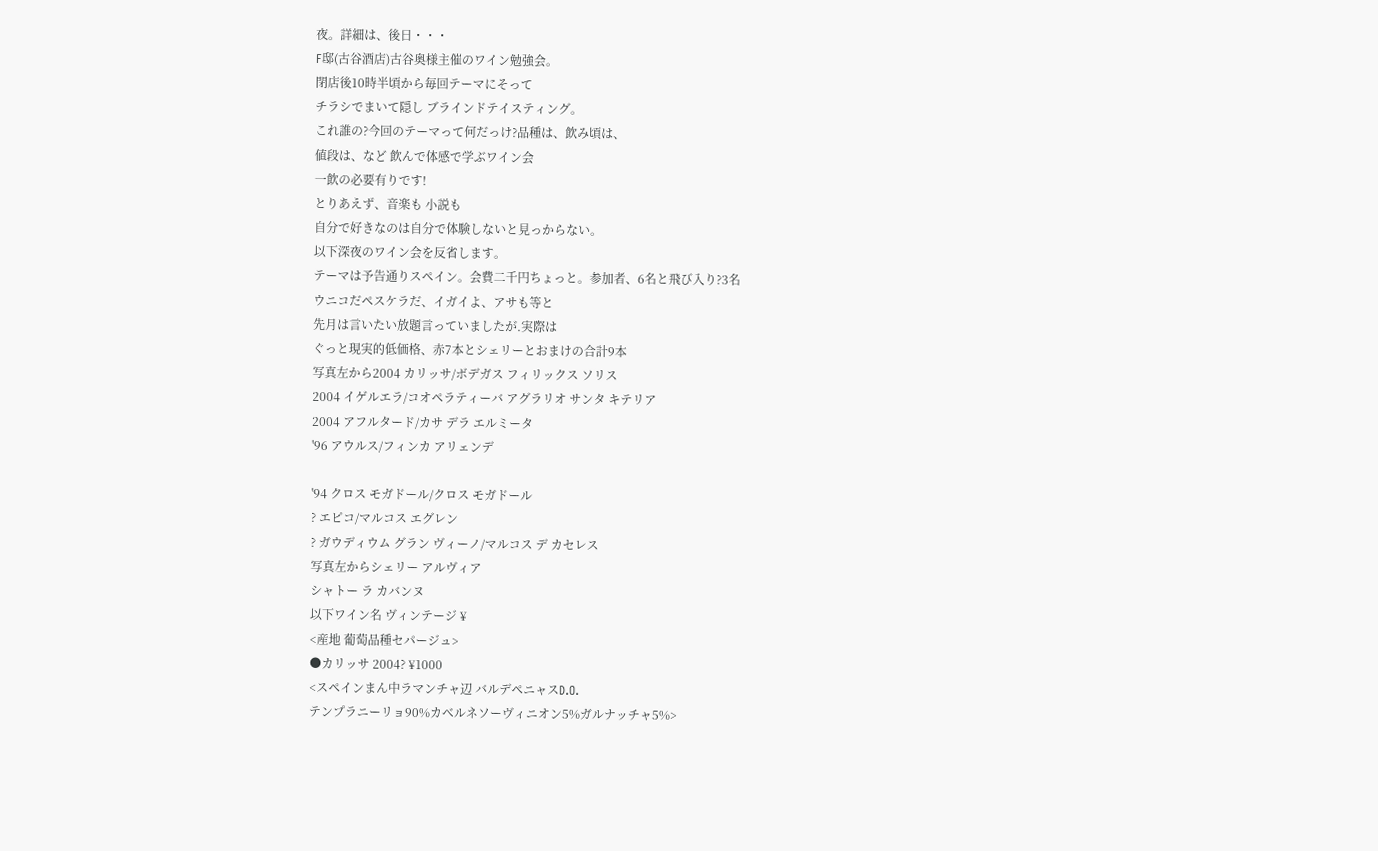夜。詳細は、後日・・・
F邸(古谷酒店)古谷奥様主催のワイン勉強会。
閉店後10時半頃から毎回テーマにそって
チラシでまいて隠し ブラインドテイスティング。
これ誰の?今回のテーマって何だっけ?品種は、飲み頃は、
値段は、など 飲んで体感で学ぶワイン会
一飲の必要有りです!
とりあえず、音楽も 小説も
自分で好きなのは自分で体験しないと見っからない。
以下深夜のワイン会を反省します。
テーマは予告通りスペイン。会費二千円ちょっと。参加者、6名と飛び入り?3名
ウニコだペスケラだ、イガイよ、アサも等と
先月は言いたい放題言っていましたが.実際は
ぐっと現実的低価格、赤7本とシェリーとおまけの合計9本
写真左から2004 カリッサ/ボデガス フィリックス ソリス
2004 イゲルエラ/コオペラティーバ アグラリオ サンタ キテリア
2004 アフルタード/カサ デラ エルミータ
'96 アウルス/フィンカ アリェンデ

'94 クロス モガドール/クロス モガドール
? エピコ/マルコス エグレン
? ガウディウム グラン ヴィーノ/マルコス デ カセレス
写真左からシェリー アルヴィア
シャトー ラ カバンヌ
以下ワイン名 ヴィンテージ ¥
<産地 葡萄品種セパージュ>
●カリッサ 2004? ¥1000
<スペインまん中ラマンチャ辺 バルデペニャスD.O.
テンプラニーリョ90%カベルネソーヴィニオン5%ガルナッチャ5%>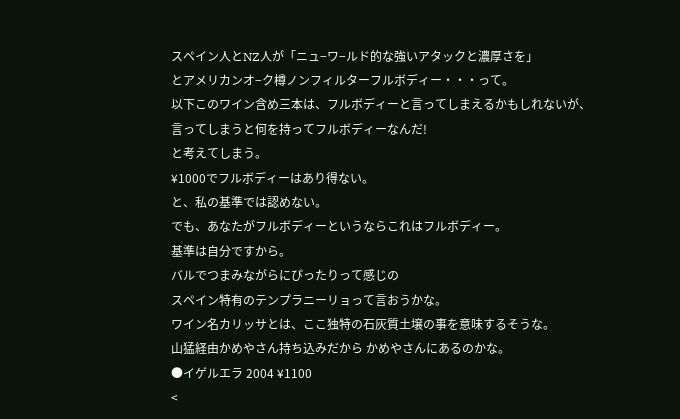スペイン人とNZ人が「ニュ−ワ−ルド的な強いアタックと濃厚さを」
とアメリカンオ−ク樽ノンフィルターフルボディー・・・って。
以下このワイン含め三本は、フルボディーと言ってしまえるかもしれないが、
言ってしまうと何を持ってフルボディーなんだ!
と考えてしまう。
¥1000でフルボディーはあり得ない。
と、私の基準では認めない。
でも、あなたがフルボディーというならこれはフルボディー。
基準は自分ですから。
バルでつまみながらにぴったりって感じの
スペイン特有のテンプラニーリョって言おうかな。
ワイン名カリッサとは、ここ独特の石灰質土壌の事を意味するそうな。
山猛経由かめやさん持ち込みだから かめやさんにあるのかな。
●イゲルエラ 2004 ¥1100
<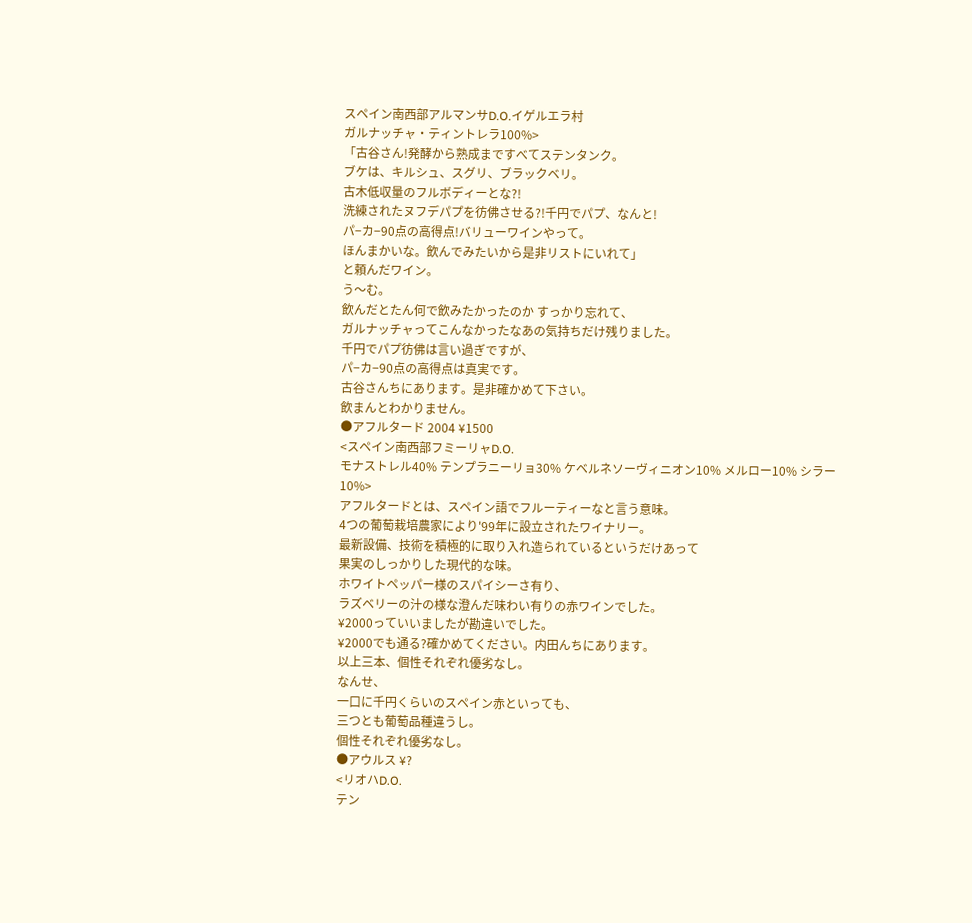スペイン南西部アルマンサD.O.イゲルエラ村
ガルナッチャ・ティントレラ100%>
「古谷さん!発酵から熟成まですべてステンタンク。
ブケは、キルシュ、スグリ、ブラックベリ。
古木低収量のフルボディーとな?!
洗練されたヌフデパプを彷佛させる?!千円でパプ、なんと!
パ−カ−90点の高得点!バリューワインやって。
ほんまかいな。飲んでみたいから是非リストにいれて」
と頼んだワイン。
う〜む。
飲んだとたん何で飲みたかったのか すっかり忘れて、
ガルナッチャってこんなかったなあの気持ちだけ残りました。
千円でパプ彷佛は言い過ぎですが、
パ−カ−90点の高得点は真実です。
古谷さんちにあります。是非確かめて下さい。
飲まんとわかりません。
●アフルタード 2004 ¥1500
<スペイン南西部フミーリャD.O.
モナストレル40% テンプラニーリョ30% ケベルネソーヴィニオン10% メルロー10% シラー10%>
アフルタードとは、スペイン語でフルーティーなと言う意味。
4つの葡萄栽培農家により'99年に設立されたワイナリー。
最新設備、技術を積極的に取り入れ造られているというだけあって
果実のしっかりした現代的な味。
ホワイトペッパー様のスパイシーさ有り、
ラズベリーの汁の様な澄んだ味わい有りの赤ワインでした。
¥2000っていいましたが勘違いでした。
¥2000でも通る?確かめてください。内田んちにあります。
以上三本、個性それぞれ優劣なし。
なんせ、
一口に千円くらいのスペイン赤といっても、
三つとも葡萄品種違うし。
個性それぞれ優劣なし。
●アウルス ¥?
<リオハD.O.
テン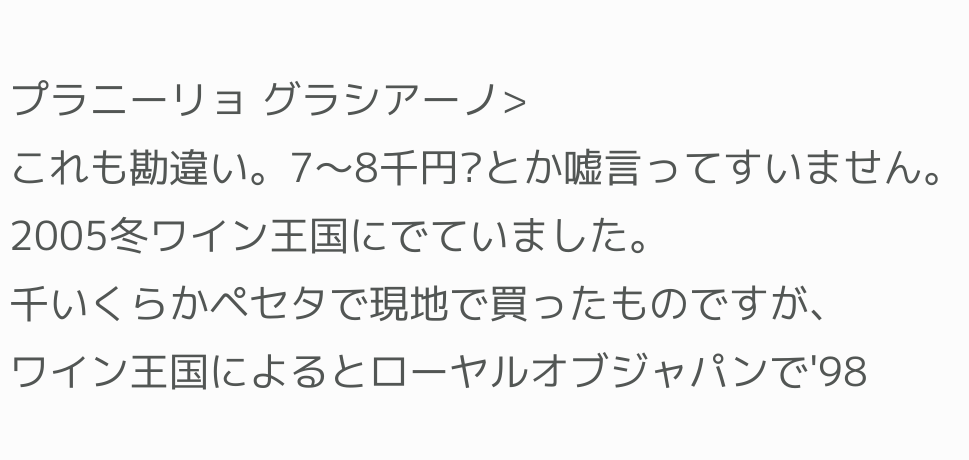プラニーリョ グラシアーノ>
これも勘違い。7〜8千円?とか嘘言ってすいません。
2005冬ワイン王国にでていました。
千いくらかペセタで現地で買ったものですが、
ワイン王国によるとローヤルオブジャパンで'98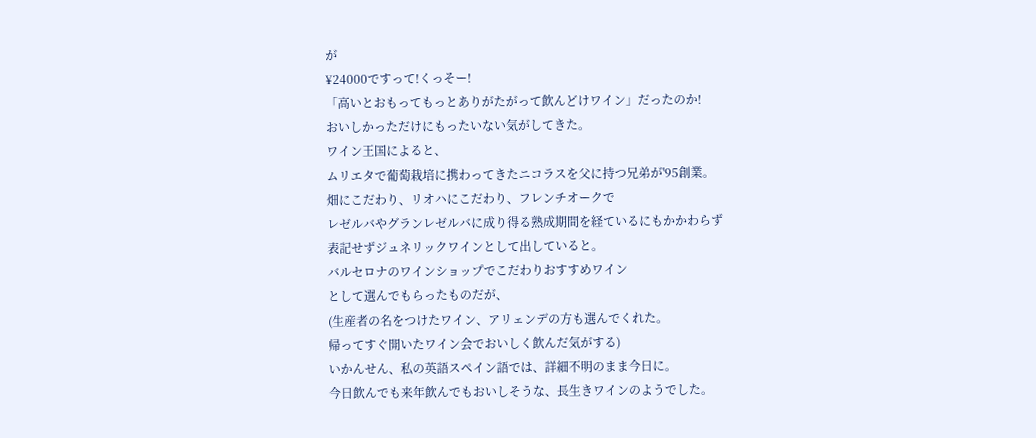が
¥24000ですって!くっそー!
「高いとおもってもっとありがたがって飲んどけワイン」だったのか!
おいしかっただけにもったいない気がしてきた。
ワイン王国によると、
ムリエタで葡萄栽培に携わってきたニコラスを父に持つ兄弟が'95創業。
畑にこだわり、リオハにこだわり、フレンチオークで
レゼルバやグランレゼルバに成り得る熟成期間を経ているにもかかわらず
表記せずジュネリックワインとして出していると。
バルセロナのワインショップでこだわりおすすめワイン
として選んでもらったものだが、
(生産者の名をつけたワイン、アリェンデの方も選んでくれた。
帰ってすぐ開いたワイン会でおいしく飲んだ気がする)
いかんせん、私の英語スペイン語では、詳細不明のまま今日に。
今日飲んでも来年飲んでもおいしそうな、長生きワインのようでした。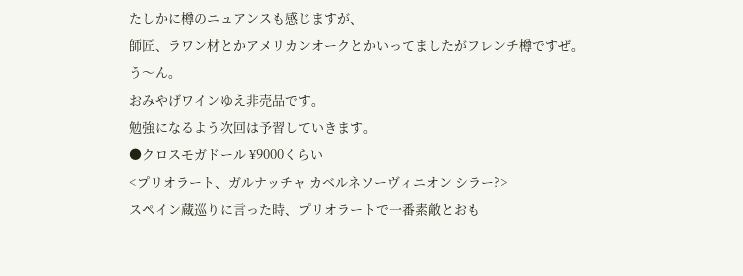たしかに樽のニュアンスも感じますが、
師匠、ラワン材とかアメリカンオークとかいってましたがフレンチ樽ですぜ。
う〜ん。
おみやげワインゆえ非売品です。
勉強になるよう次回は予習していきます。
●クロスモガドール ¥9000くらい
<プリオラート、ガルナッチャ カベルネソーヴィニオン シラー?>
スペイン蔵巡りに言った時、プリオラートで一番素敵とおも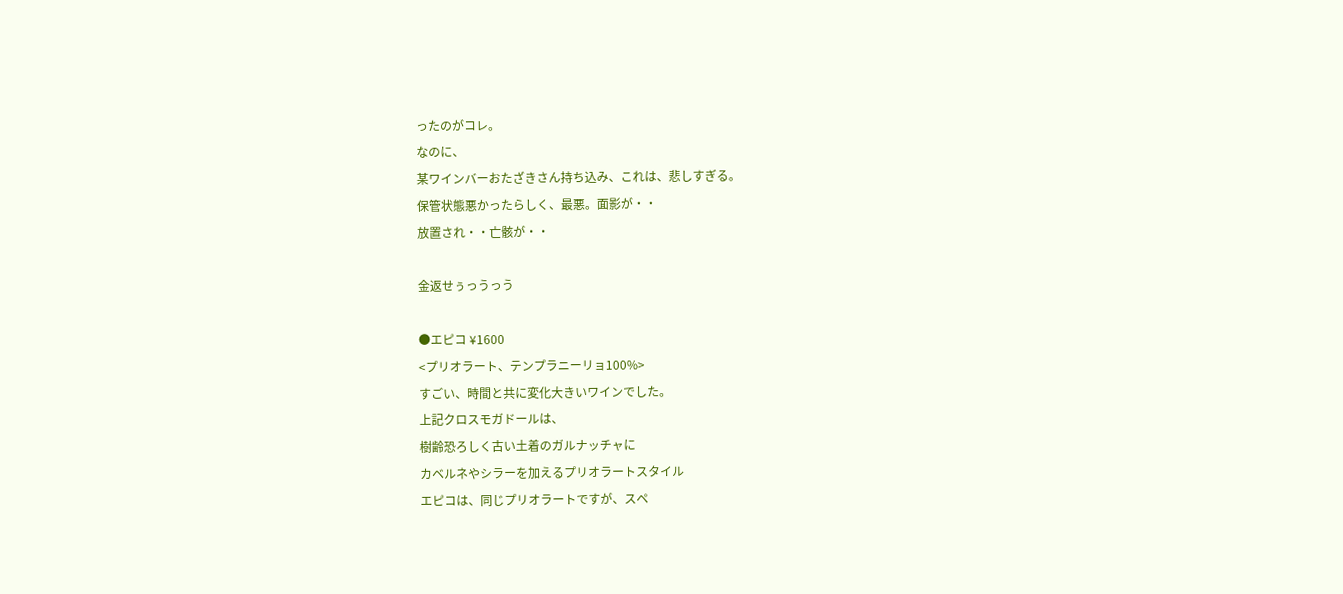ったのがコレ。
なのに、
某ワインバーおたざきさん持ち込み、これは、悲しすぎる。
保管状態悪かったらしく、最悪。面影が・・
放置され・・亡骸が・・

金返せぅっうっう

●エピコ ¥1600
<プリオラート、テンプラニーリョ100%>
すごい、時間と共に変化大きいワインでした。
上記クロスモガドールは、
樹齢恐ろしく古い土着のガルナッチャに
カベルネやシラーを加えるプリオラートスタイル
エピコは、同じプリオラートですが、スペ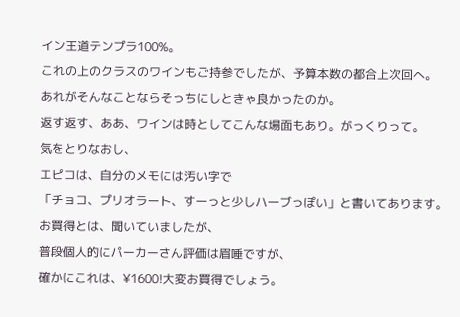イン王道テンプラ100%。
これの上のクラスのワインもご持参でしたが、予算本数の都合上次回へ。
あれがそんなことならそっちにしときゃ良かったのか。
返す返す、ああ、ワインは時としてこんな場面もあり。がっくりって。
気をとりなおし、
エピコは、自分のメモには汚い字で
「チョコ、プリオラート、すーっと少しハーブっぽい」と書いてあります。
お買得とは、聞いていましたが、
普段個人的にパーカーさん評価は眉唾ですが、
確かにこれは、¥1600!大変お買得でしょう。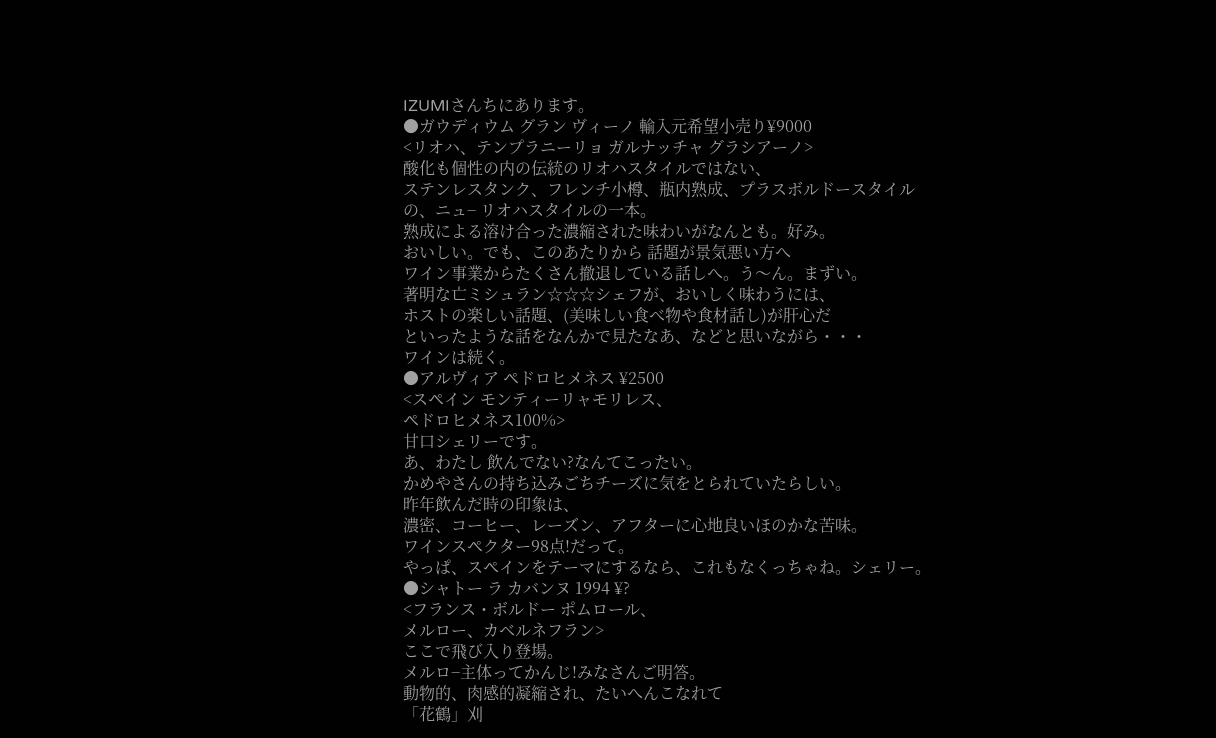IZUMIさんちにあります。
●ガウディウム グラン ヴィーノ 輸入元希望小売り¥9000
<リオハ、テンプラニーリョ ガルナッチャ グラシアーノ>
酸化も個性の内の伝統のリオハスタイルではない、
ステンレスタンク、フレンチ小樽、瓶内熟成、プラスボルドースタイル
の、ニュ− リオハスタイルの一本。
熟成による溶け合った濃縮された味わいがなんとも。好み。
おいしい。でも、このあたりから 話題が景気悪い方へ
ワイン事業からたくさん撤退している話しへ。う〜ん。まずい。
著明な亡ミシュラン☆☆☆シェフが、おいしく味わうには、
ホストの楽しい話題、(美味しい食べ物や食材話し)が肝心だ
といったような話をなんかで見たなあ、などと思いながら・・・
ワインは続く。
●アルヴィア ペドロヒメネス ¥2500
<スペイン モンティーリャモリレス、
ペドロヒメネス100%>
甘口シェリーです。
あ、わたし 飲んでない?なんてこったい。
かめやさんの持ち込みごちチーズに気をとられていたらしい。
昨年飲んだ時の印象は、
濃密、コーヒー、レーズン、アフターに心地良いほのかな苦味。
ワインスペクター98点!だって。
やっぱ、スペインをテーマにするなら、これもなくっちゃね。シェリー。
●シャトー ラ カバンヌ 1994 ¥?
<フランス・ボルドー ポムロール、
メルロー、カベルネフラン>
ここで飛び入り登場。
メルロ−主体ってかんじ!みなさんご明答。
動物的、肉感的凝縮され、たいへんこなれて
「花鶴」刈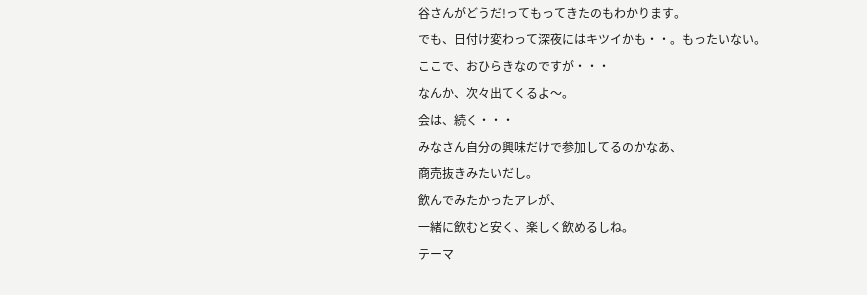谷さんがどうだ!ってもってきたのもわかります。
でも、日付け変わって深夜にはキツイかも・・。もったいない。
ここで、おひらきなのですが・・・
なんか、次々出てくるよ〜。
会は、続く・・・
みなさん自分の興味だけで参加してるのかなあ、
商売抜きみたいだし。
飲んでみたかったアレが、
一緒に飲むと安く、楽しく飲めるしね。
テーマ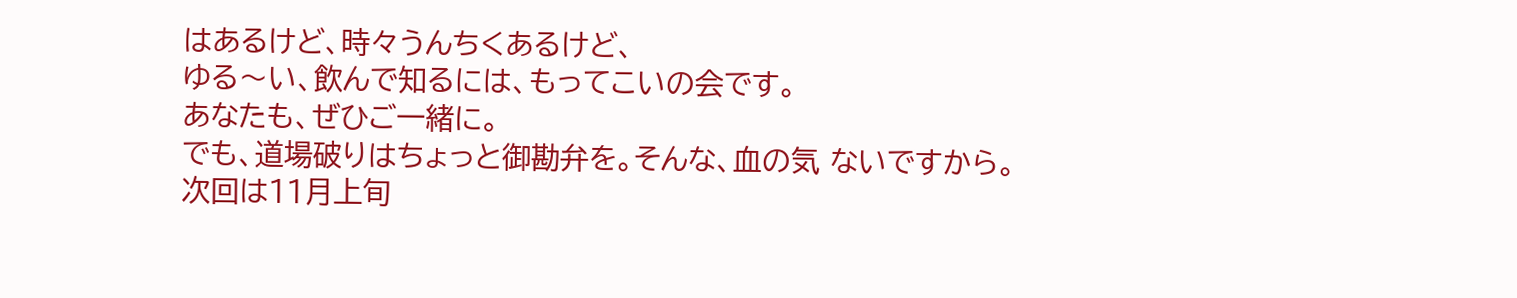はあるけど、時々うんちくあるけど、
ゆる〜い、飲んで知るには、もってこいの会です。
あなたも、ぜひご一緒に。
でも、道場破りはちょっと御勘弁を。そんな、血の気 ないですから。
次回は11月上旬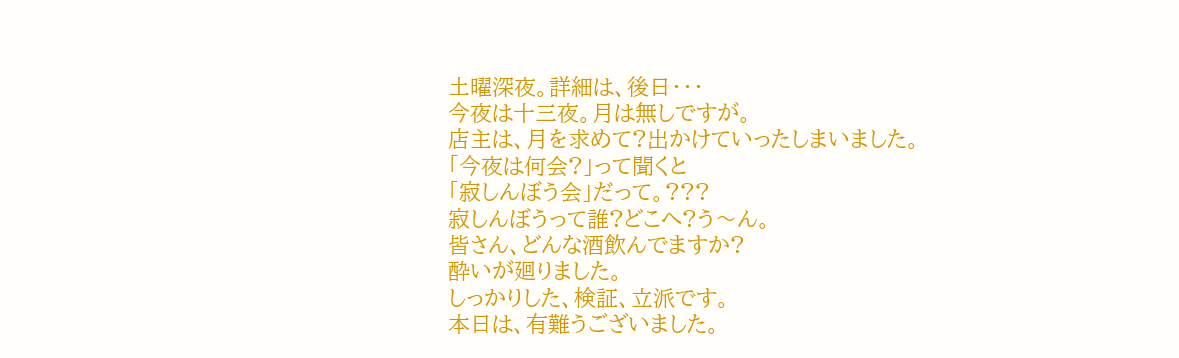土曜深夜。詳細は、後日・・・
今夜は十三夜。月は無しですが。
店主は、月を求めて?出かけていったしまいました。
「今夜は何会?」って聞くと
「寂しんぼう会」だって。???
寂しんぼうって誰?どこへ?う〜ん。
皆さん、どんな酒飲んでますか?
酔いが廻りました。
しっかりした、検証、立派です。
本日は、有難うございました。